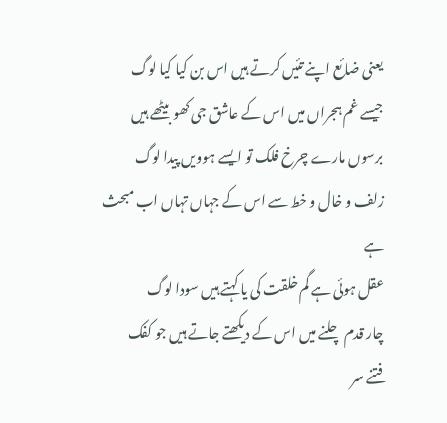یعنی ضائع اپنے تئیں کرتے ہیں اس بن کیا کیا لوگ
جیسے غم ہجراں میں اس کے عاشق جی کھو بیٹھے ہیں
برسوں مارے چرخ فلک تو ایسے ہوویں پیدا لوگ
زلف و خال و خط سے اس کے جہاں تہاں اب مبحث ہے
عقل ہوئی ہے گم خلقت کی یا کہتے ہیں سودا لوگ
چار قدم چلنے میں اس کے دیکھتے جاتے ہیں جو کفک
فتنے سر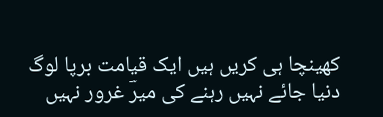کھینچا ہی کریں ہیں ایک قیامت برپا لوگ
دنیا جائے نہیں رہنے کی میرؔ غرور نہیں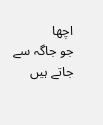اچھا
جو جاگہ سے جاتے ہیں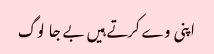اپنی وے کرتے ہیں بے جا لوگ